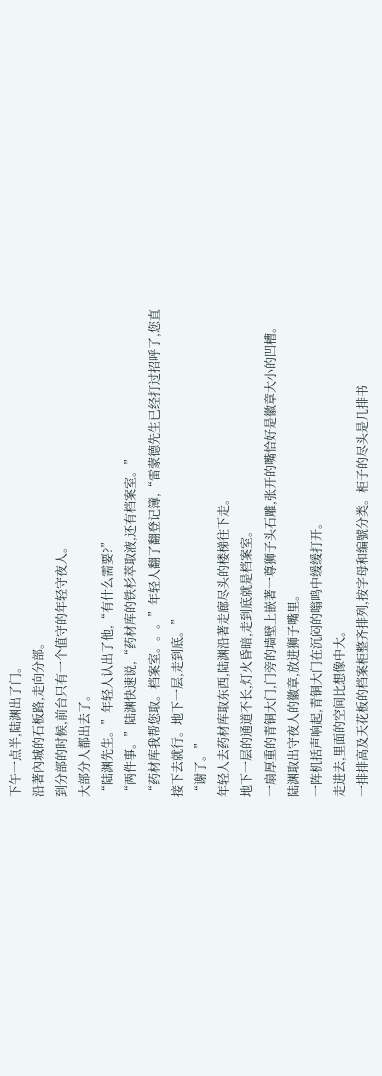下午一点半,陆渊出了门。
沿著內城的石板路,走向分部。
到分部的时候,前台只有一个值守的年轻守夜人。
大部分人都出去了。
“陆渊先生。”年轻人认出了他,“有什么需要?”
“两件事。”陆渊快速说,“药材库的铁杉萃取液,还有档案室。”
“药材库我帮您取。档案室。。。”年轻人翻了翻登记簿,“雷蒙德先生已经打过招呼了,您直接下去就行。地下一层,走到底。”
“谢了。”
年轻人去药材库取东西,陆渊沿著走廊尽头的楼梯往下走。
地下一层的通道不长,灯火昏暗,走到底就是档案室。
一扇厚重的青铜大门,门旁的墙壁上嵌著一尊狮子头石雕,张开的嘴恰好是徽章大小的凹槽。
陆渊取出守夜人的徽章,放进狮子嘴里。
一阵机括声响起,青铜大门在沉闷的嗡鸣中缓缓打开。
走进去,里面的空间比想像中大。
一排排高及天花板的档案柜整齐排列,按字母和编號分类。柜子的尽头是几排书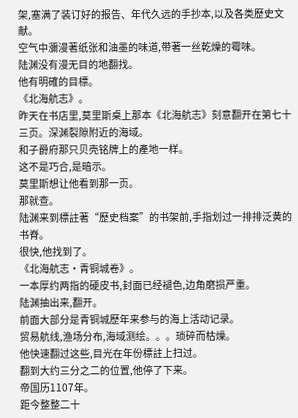架,塞满了装订好的报告、年代久远的手抄本,以及各类歷史文献。
空气中瀰漫著纸张和油墨的味道,带著一丝乾燥的霉味。
陆渊没有漫无目的地翻找。
他有明確的目標。
《北海航志》。
昨天在书店里,莫里斯桌上那本《北海航志》刻意翻开在第七十三页。深渊裂隙附近的海域。
和子爵府那只贝壳铭牌上的產地一样。
这不是巧合,是暗示。
莫里斯想让他看到那一页。
那就查。
陆渊来到標註著“歷史档案”的书架前,手指划过一排排泛黄的书脊。
很快,他找到了。
《北海航志·青铜城卷》。
一本厚约两指的硬皮书,封面已经褪色,边角磨损严重。
陆渊抽出来,翻开。
前面大部分是青铜城歷年来参与的海上活动记录。
贸易航线,渔场分布,海域测绘。。。琐碎而枯燥。
他快速翻过这些,目光在年份標註上扫过。
翻到大约三分之二的位置,他停了下来。
帝国历1107年。
距今整整二十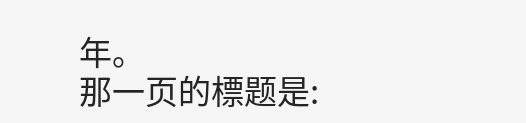年。
那一页的標题是: